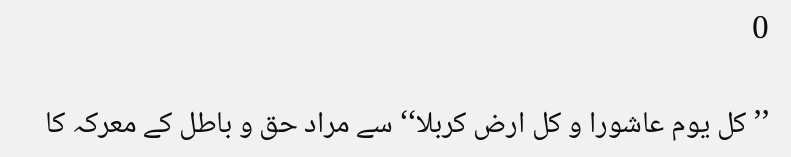0

’’کل یوم عاشورا و کل ارض کربلا‘‘ سے مراد حق و باطل کے معرکہ کا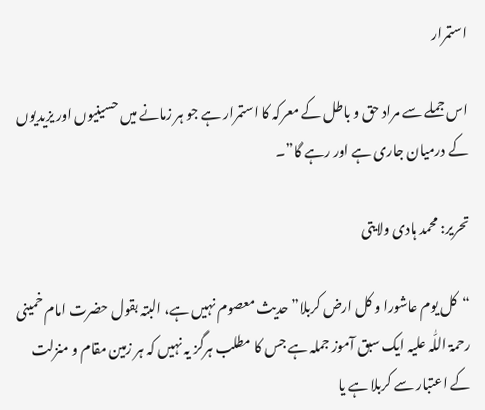استمرار

اس جملے سے مراد حق و باطل کے معرکہ کا استمرار ہے جو ہر زمانے میں حسینیوں اور یزیدیوں کے درمیان جاری ہے اور رہے گا”۔

تحریر: محمد ہادی ولایتی

“کل یوم عاشورا و کل ارض کربلا” حدیث معصوم نہیں ہے، البتہ بقول حضرت امام خمینی رحمۃ اللّٰہ علیہ ایک سبق آموز جملہ ہے جس کا مطلب ہرگز یہ نہیں کہ ہر زمین مقام و منزلت کے اعتبار سے کربلا ہے یا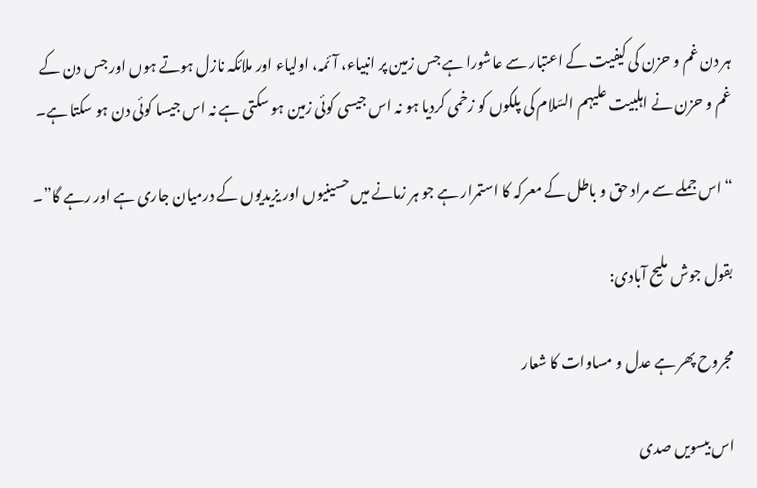ہر دن غم و حزن کی کیفیت کے اعتبار سے عاشورا ہے جس زمین پر انبیاء، آئمہ، اولیاء اور ملائکہ نازل ہوتے ہوں اور جس دن کے غم و حزن نے اہلبیت علیہم السّلام کی پلکوں کو زخمی کردیا ہو نہ اس جیسی کوئی زمین ہو سکتی ہے نہ اس جیسا کوئی دن ہو سکتا ہے۔

“اس جملے سے مراد حق و باطل کے معرکہ کا استمرار ہے جو ہر زمانے میں حسینیوں اور یزیدیوں کے درمیان جاری ہے اور رہے گا”۔

بقول جوش ملیح آبادی:

مجروح پھر ہے عدل و مساوات کا شعار

اس بیسویں صدی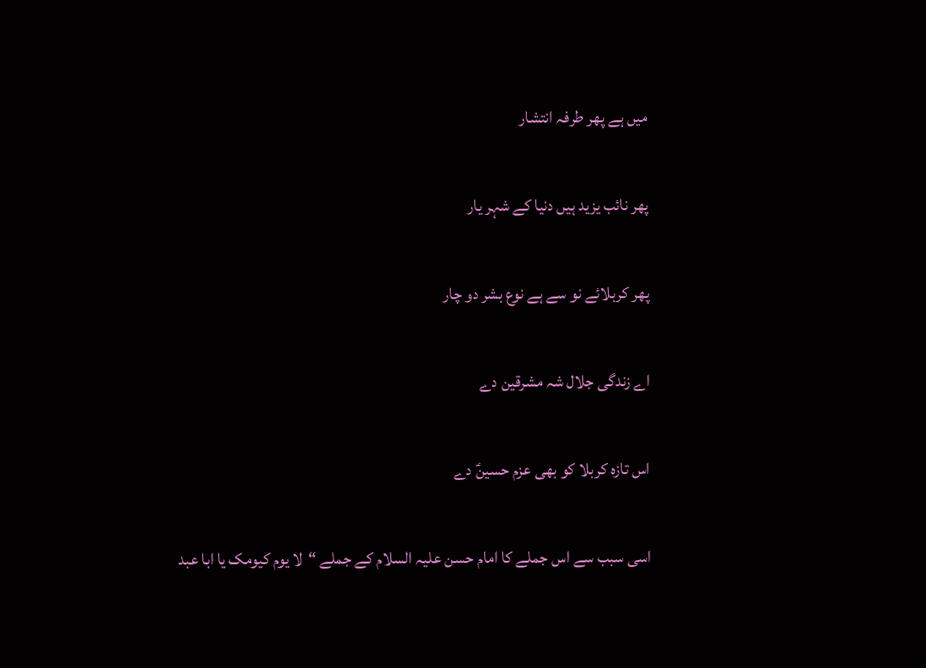میں ہے پھر طرفہ انتشار

پھر نائب یزید ہیں دنیا کے شہر یار

پھر کربلائے نو سے ہے نوع بشر دو چار

اے زندگی جلال شہ مشرقین دے

اس تازہ کربلا کو بھی عزم حسینؑ دے

اسی سبب سے اس جملے کا امام حسن علیہ السلام کے جملے “لا یوم کیومک یا ابا عبد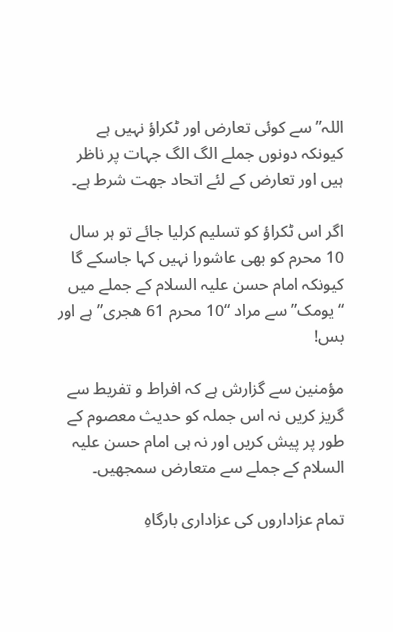اللہ” سے کوئی تعارض اور ٹکراؤ نہیں ہے کیونکہ دونوں جملے الگ الگ جہات پر ناظر ہیں اور تعارض کے لئے اتحاد جھت شرط ہے۔

اگر اس ٹکراؤ کو تسلیم کرلیا جائے تو ہر سال 10 محرم کو بھی عاشورا نہیں کہا جاسکے گا کیونکہ امام حسن علیہ السلام کے جملے میں “یومک” سے مراد “10 محرم 61 ھجری” ہے اور بس!

مؤمنین سے گزارش ہے کہ افراط و تفریط سے گریز کریں نہ اس جملہ کو حدیث معصوم کے طور پر پیش کریں اور نہ ہی امام حسن علیہ السلام کے جملے سے متعارض سمجھیں۔

تمام عزاداروں کی عزاداری بارگاہِ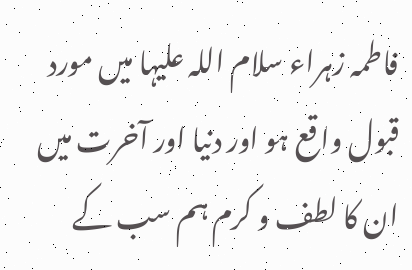فاطمہ زہراء سلام اللہ علیہا میں مورد قبول واقع ہو اور دنیا اور آخرت میں ان کا لطف و کرم ہم سب کے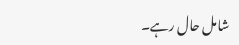شامل حال رہے۔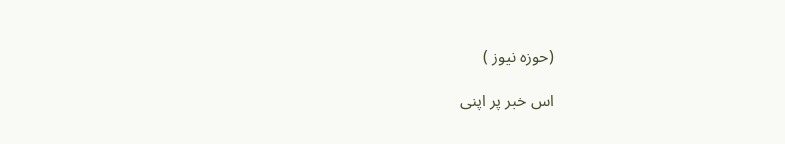(حوزہ نیوز )

اس خبر پر اپنی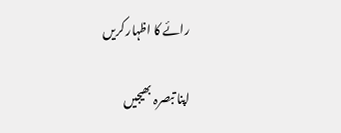رائے کا اظہار کریں

اپنا تبصرہ بھیجیں